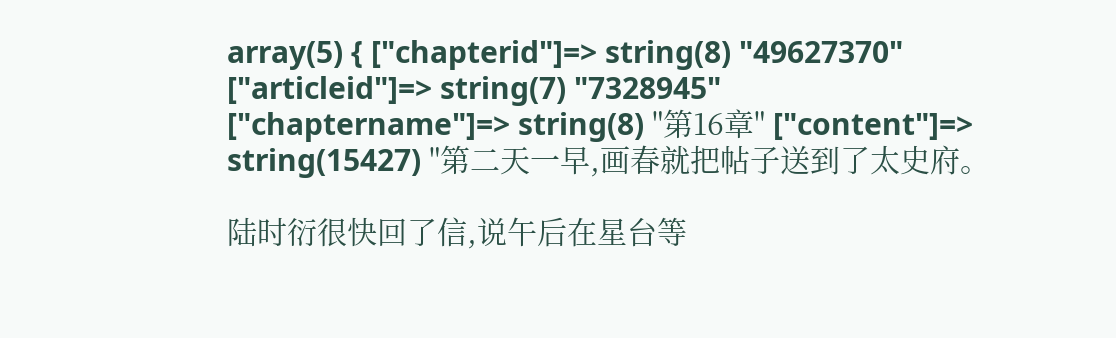array(5) { ["chapterid"]=> string(8) "49627370" ["articleid"]=> string(7) "7328945" ["chaptername"]=> string(8) "第16章" ["content"]=> string(15427) "第二天一早,画春就把帖子送到了太史府。

陆时衍很快回了信,说午后在星台等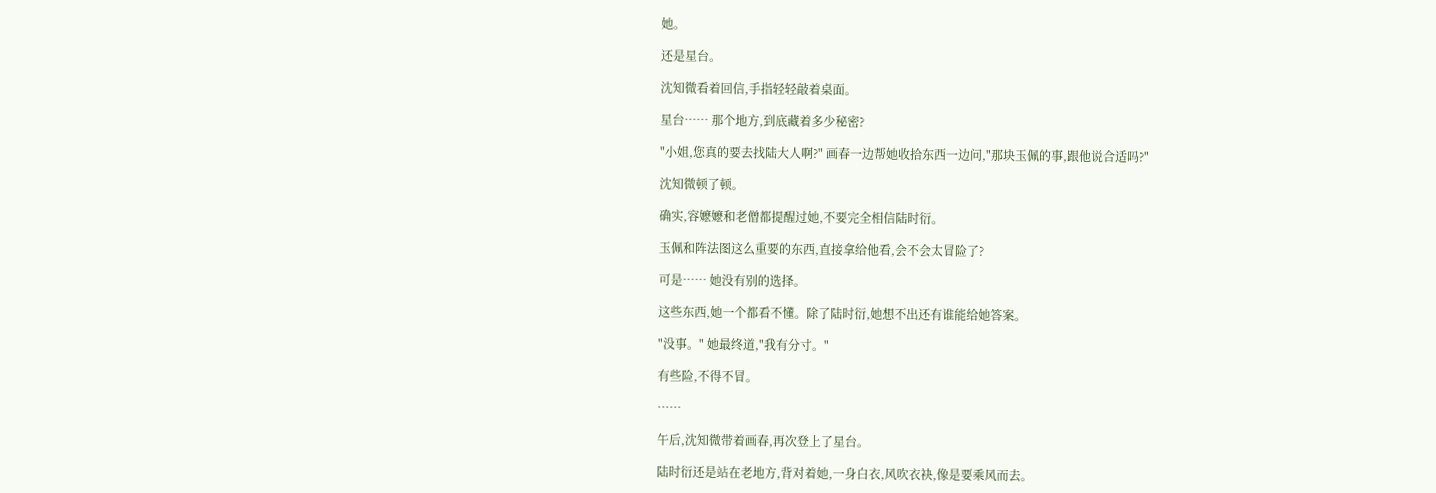她。

还是星台。

沈知微看着回信,手指轻轻敲着桌面。

星台…… 那个地方,到底藏着多少秘密?

"小姐,您真的要去找陆大人啊?" 画春一边帮她收拾东西一边问,"那块玉佩的事,跟他说合适吗?"

沈知微顿了顿。

确实,容嬷嬷和老僧都提醒过她,不要完全相信陆时衍。

玉佩和阵法图这么重要的东西,直接拿给他看,会不会太冒险了?

可是…… 她没有别的选择。

这些东西,她一个都看不懂。除了陆时衍,她想不出还有谁能给她答案。

"没事。" 她最终道,"我有分寸。"

有些险,不得不冒。

……

午后,沈知微带着画春,再次登上了星台。

陆时衍还是站在老地方,背对着她,一身白衣,风吹衣袂,像是要乘风而去。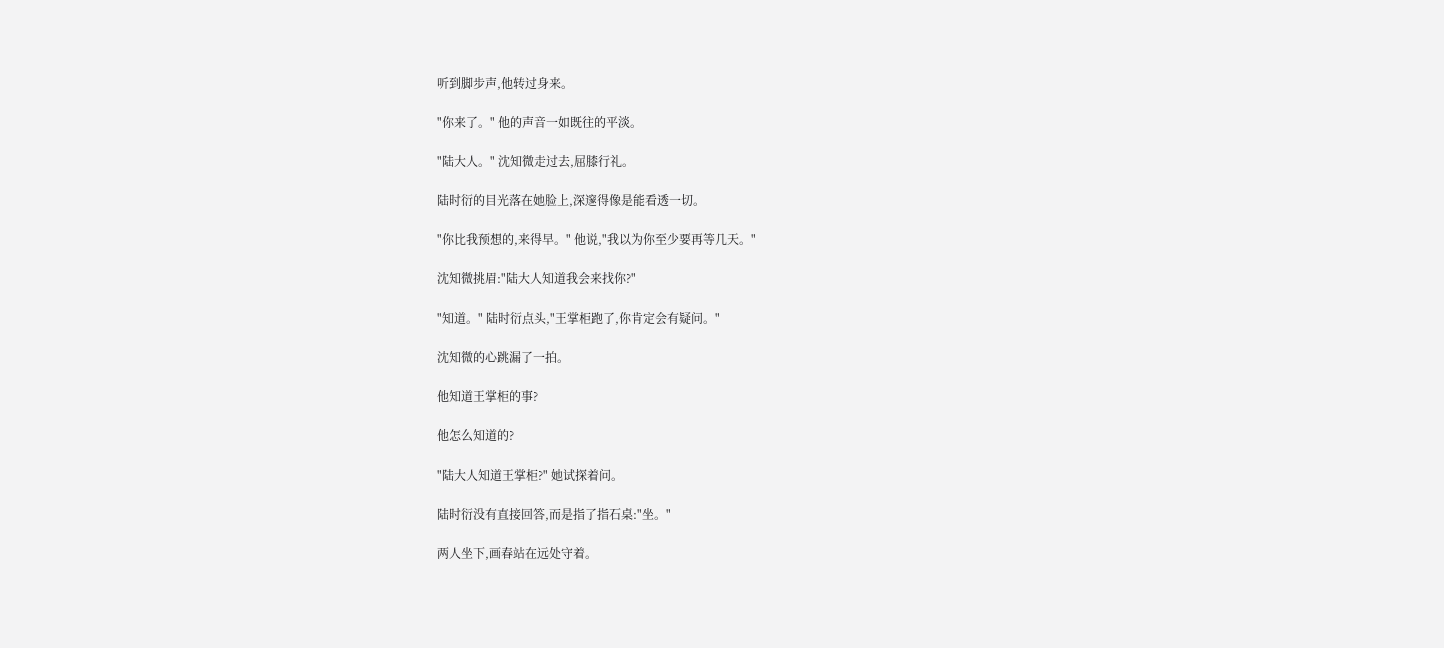听到脚步声,他转过身来。

"你来了。" 他的声音一如既往的平淡。

"陆大人。" 沈知微走过去,屈膝行礼。

陆时衍的目光落在她脸上,深邃得像是能看透一切。

"你比我预想的,来得早。" 他说,"我以为你至少要再等几天。"

沈知微挑眉:"陆大人知道我会来找你?"

"知道。" 陆时衍点头,"王掌柜跑了,你肯定会有疑问。"

沈知微的心跳漏了一拍。

他知道王掌柜的事?

他怎么知道的?

"陆大人知道王掌柜?" 她试探着问。

陆时衍没有直接回答,而是指了指石桌:"坐。"

两人坐下,画春站在远处守着。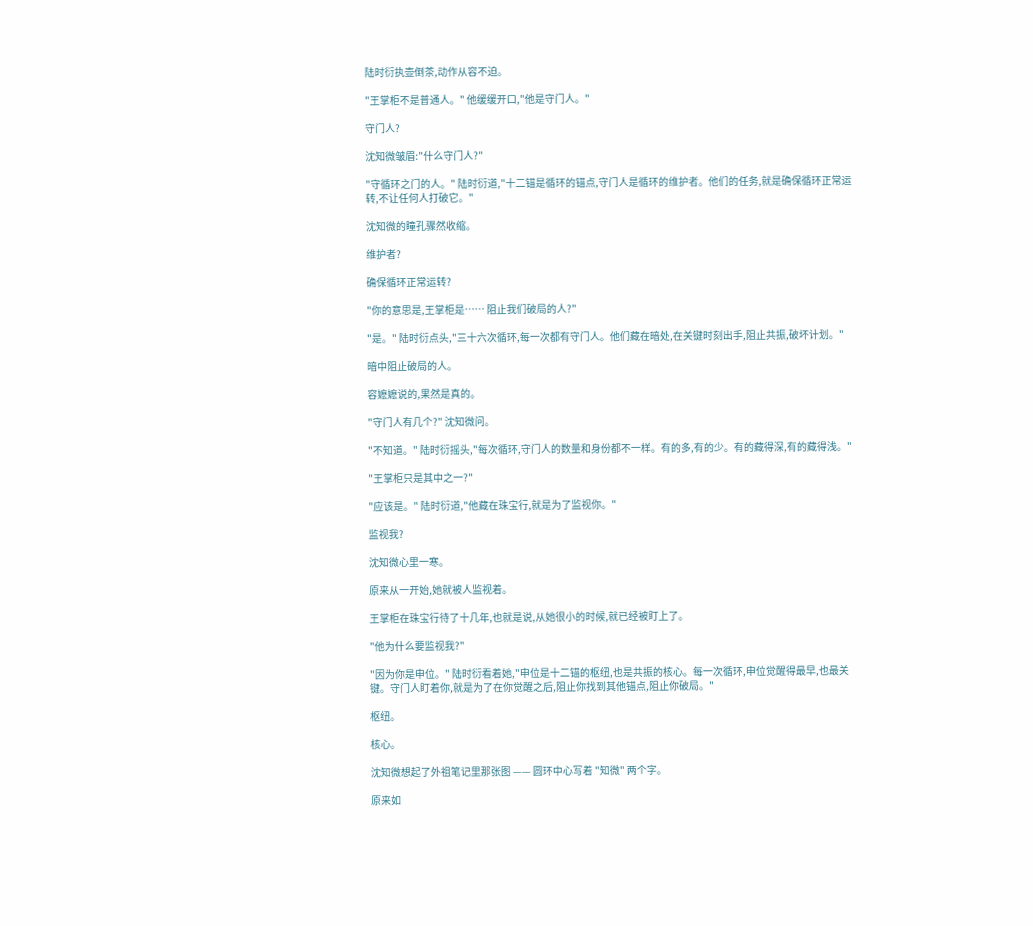陆时衍执壶倒茶,动作从容不迫。

"王掌柜不是普通人。" 他缓缓开口,"他是守门人。"

守门人?

沈知微皱眉:"什么守门人?"

"守循环之门的人。" 陆时衍道,"十二锚是循环的锚点,守门人是循环的维护者。他们的任务,就是确保循环正常运转,不让任何人打破它。"

沈知微的瞳孔骤然收缩。

维护者?

确保循环正常运转?

"你的意思是,王掌柜是…… 阻止我们破局的人?"

"是。" 陆时衍点头,"三十六次循环,每一次都有守门人。他们藏在暗处,在关键时刻出手,阻止共振,破坏计划。"

暗中阻止破局的人。

容嬷嬷说的,果然是真的。

"守门人有几个?" 沈知微问。

"不知道。" 陆时衍摇头,"每次循环,守门人的数量和身份都不一样。有的多,有的少。有的藏得深,有的藏得浅。"

"王掌柜只是其中之一?"

"应该是。" 陆时衍道,"他藏在珠宝行,就是为了监视你。"

监视我?

沈知微心里一寒。

原来从一开始,她就被人监视着。

王掌柜在珠宝行待了十几年,也就是说,从她很小的时候,就已经被盯上了。

"他为什么要监视我?"

"因为你是申位。" 陆时衍看着她,"申位是十二锚的枢纽,也是共振的核心。每一次循环,申位觉醒得最早,也最关键。守门人盯着你,就是为了在你觉醒之后,阻止你找到其他锚点,阻止你破局。"

枢纽。

核心。

沈知微想起了外祖笔记里那张图 —— 圆环中心写着 "知微" 两个字。

原来如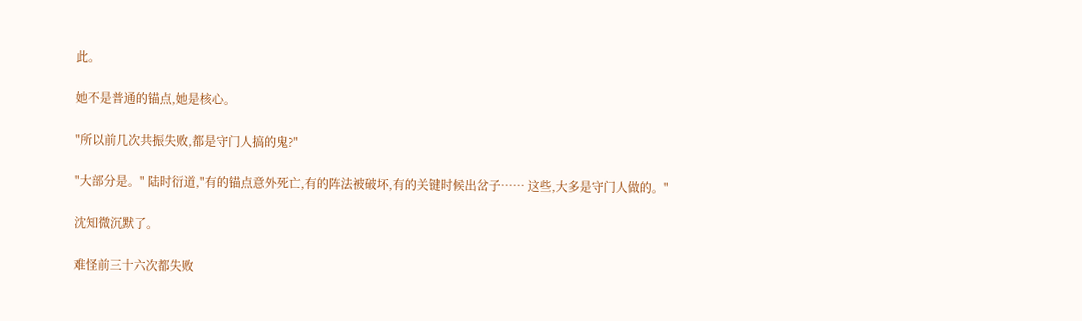此。

她不是普通的锚点,她是核心。

"所以前几次共振失败,都是守门人搞的鬼?"

"大部分是。" 陆时衍道,"有的锚点意外死亡,有的阵法被破坏,有的关键时候出岔子…… 这些,大多是守门人做的。"

沈知微沉默了。

难怪前三十六次都失败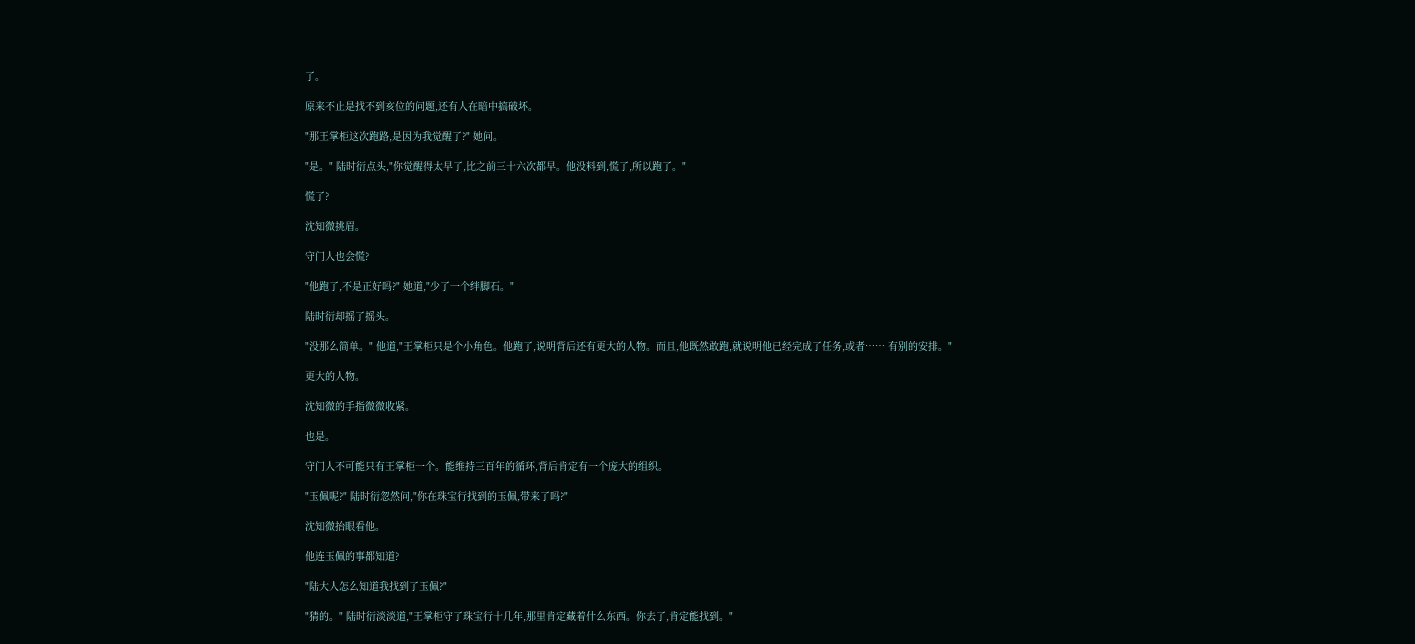了。

原来不止是找不到亥位的问题,还有人在暗中搞破坏。

"那王掌柜这次跑路,是因为我觉醒了?" 她问。

"是。" 陆时衍点头,"你觉醒得太早了,比之前三十六次都早。他没料到,慌了,所以跑了。"

慌了?

沈知微挑眉。

守门人也会慌?

"他跑了,不是正好吗?" 她道,"少了一个绊脚石。"

陆时衍却摇了摇头。

"没那么简单。" 他道,"王掌柜只是个小角色。他跑了,说明背后还有更大的人物。而且,他既然敢跑,就说明他已经完成了任务,或者…… 有别的安排。"

更大的人物。

沈知微的手指微微收紧。

也是。

守门人不可能只有王掌柜一个。能维持三百年的循环,背后肯定有一个庞大的组织。

"玉佩呢?" 陆时衍忽然问,"你在珠宝行找到的玉佩,带来了吗?"

沈知微抬眼看他。

他连玉佩的事都知道?

"陆大人怎么知道我找到了玉佩?"

"猜的。" 陆时衍淡淡道,"王掌柜守了珠宝行十几年,那里肯定藏着什么东西。你去了,肯定能找到。"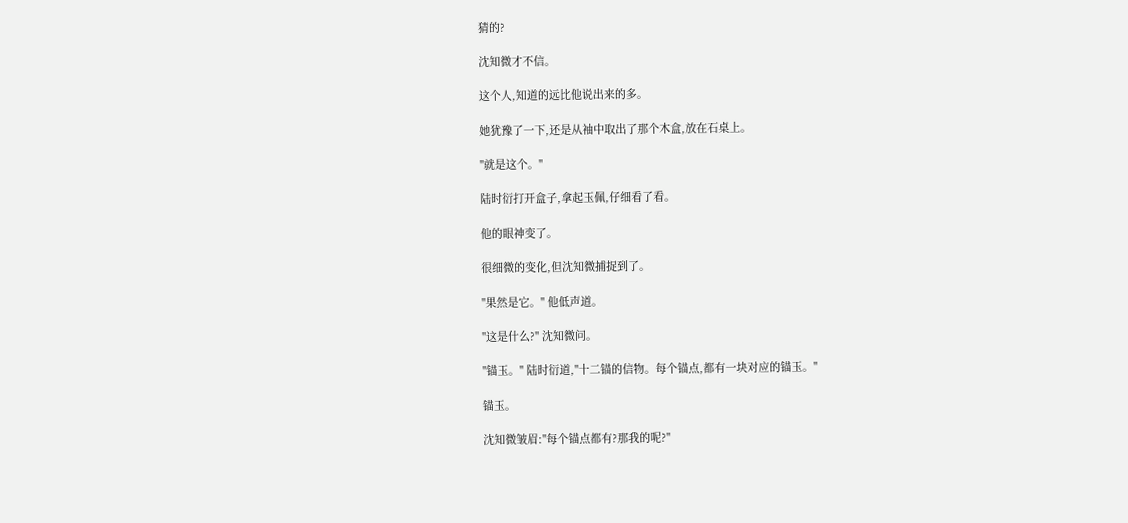猜的?

沈知微才不信。

这个人,知道的远比他说出来的多。

她犹豫了一下,还是从袖中取出了那个木盒,放在石桌上。

"就是这个。"

陆时衍打开盒子,拿起玉佩,仔细看了看。

他的眼神变了。

很细微的变化,但沈知微捕捉到了。

"果然是它。" 他低声道。

"这是什么?" 沈知微问。

"锚玉。" 陆时衍道,"十二锚的信物。每个锚点,都有一块对应的锚玉。"

锚玉。

沈知微皱眉:"每个锚点都有?那我的呢?"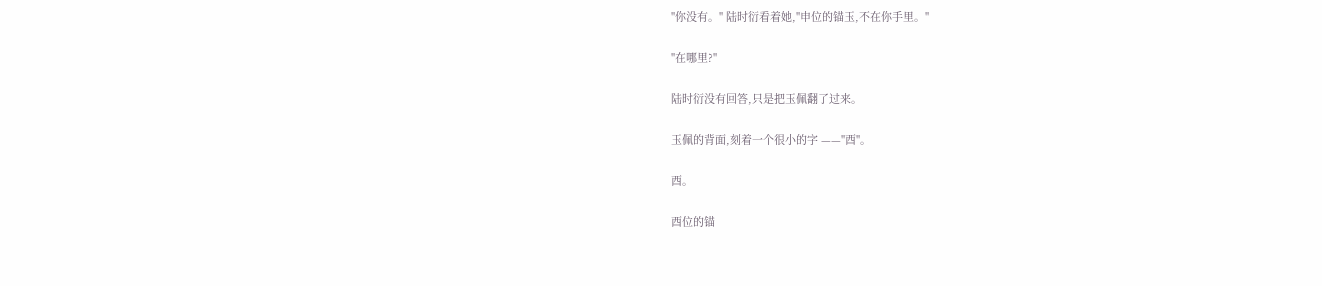"你没有。" 陆时衍看着她,"申位的锚玉,不在你手里。"

"在哪里?"

陆时衍没有回答,只是把玉佩翻了过来。

玉佩的背面,刻着一个很小的字 ——"酉"。

酉。

酉位的锚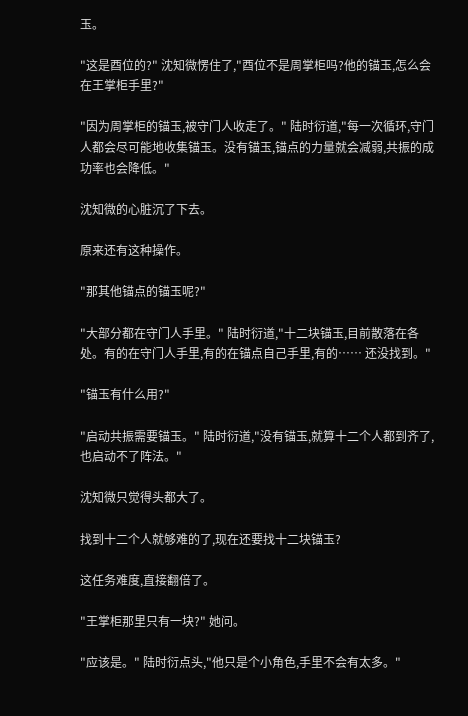玉。

"这是酉位的?" 沈知微愣住了,"酉位不是周掌柜吗?他的锚玉,怎么会在王掌柜手里?"

"因为周掌柜的锚玉,被守门人收走了。" 陆时衍道,"每一次循环,守门人都会尽可能地收集锚玉。没有锚玉,锚点的力量就会减弱,共振的成功率也会降低。"

沈知微的心脏沉了下去。

原来还有这种操作。

"那其他锚点的锚玉呢?"

"大部分都在守门人手里。" 陆时衍道,"十二块锚玉,目前散落在各处。有的在守门人手里,有的在锚点自己手里,有的…… 还没找到。"

"锚玉有什么用?"

"启动共振需要锚玉。" 陆时衍道,"没有锚玉,就算十二个人都到齐了,也启动不了阵法。"

沈知微只觉得头都大了。

找到十二个人就够难的了,现在还要找十二块锚玉?

这任务难度,直接翻倍了。

"王掌柜那里只有一块?" 她问。

"应该是。" 陆时衍点头,"他只是个小角色,手里不会有太多。"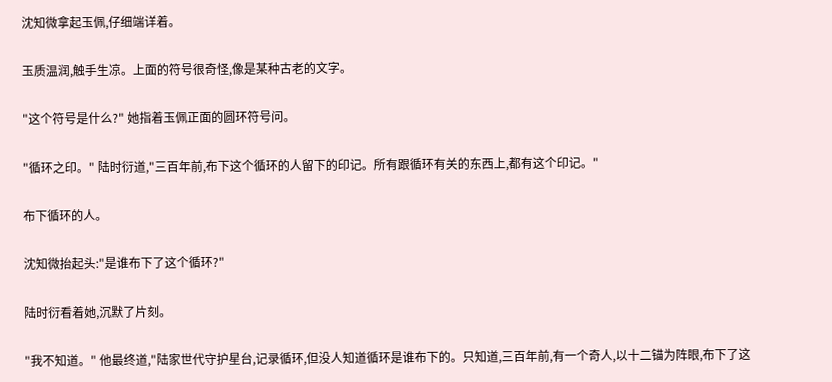沈知微拿起玉佩,仔细端详着。

玉质温润,触手生凉。上面的符号很奇怪,像是某种古老的文字。

"这个符号是什么?" 她指着玉佩正面的圆环符号问。

"循环之印。" 陆时衍道,"三百年前,布下这个循环的人留下的印记。所有跟循环有关的东西上,都有这个印记。"

布下循环的人。

沈知微抬起头:"是谁布下了这个循环?"

陆时衍看着她,沉默了片刻。

"我不知道。" 他最终道,"陆家世代守护星台,记录循环,但没人知道循环是谁布下的。只知道,三百年前,有一个奇人,以十二锚为阵眼,布下了这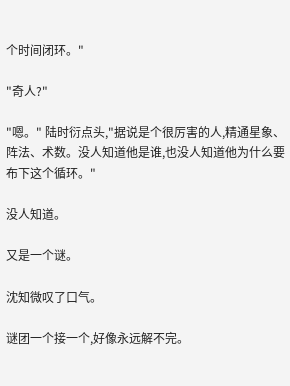个时间闭环。"

"奇人?"

"嗯。" 陆时衍点头,"据说是个很厉害的人,精通星象、阵法、术数。没人知道他是谁,也没人知道他为什么要布下这个循环。"

没人知道。

又是一个谜。

沈知微叹了口气。

谜团一个接一个,好像永远解不完。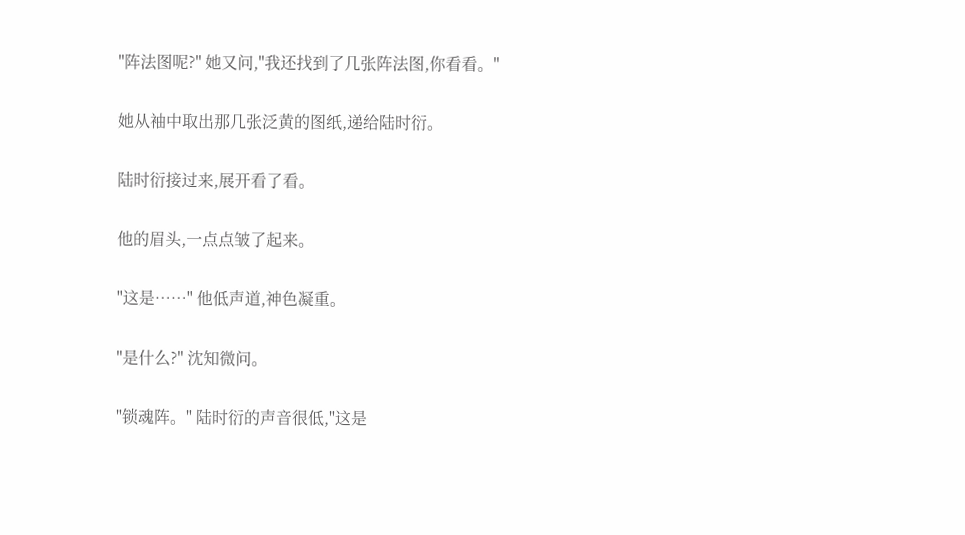"阵法图呢?" 她又问,"我还找到了几张阵法图,你看看。"

她从袖中取出那几张泛黄的图纸,递给陆时衍。

陆时衍接过来,展开看了看。

他的眉头,一点点皱了起来。

"这是……" 他低声道,神色凝重。

"是什么?" 沈知微问。

"锁魂阵。" 陆时衍的声音很低,"这是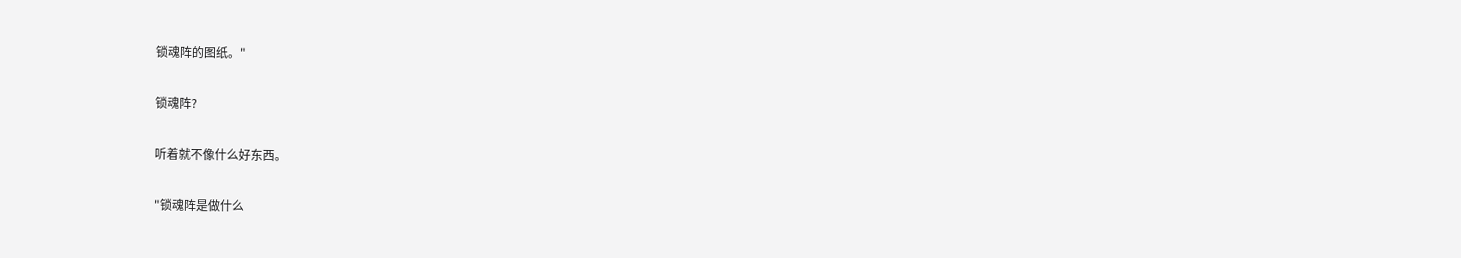锁魂阵的图纸。"

锁魂阵?

听着就不像什么好东西。

"锁魂阵是做什么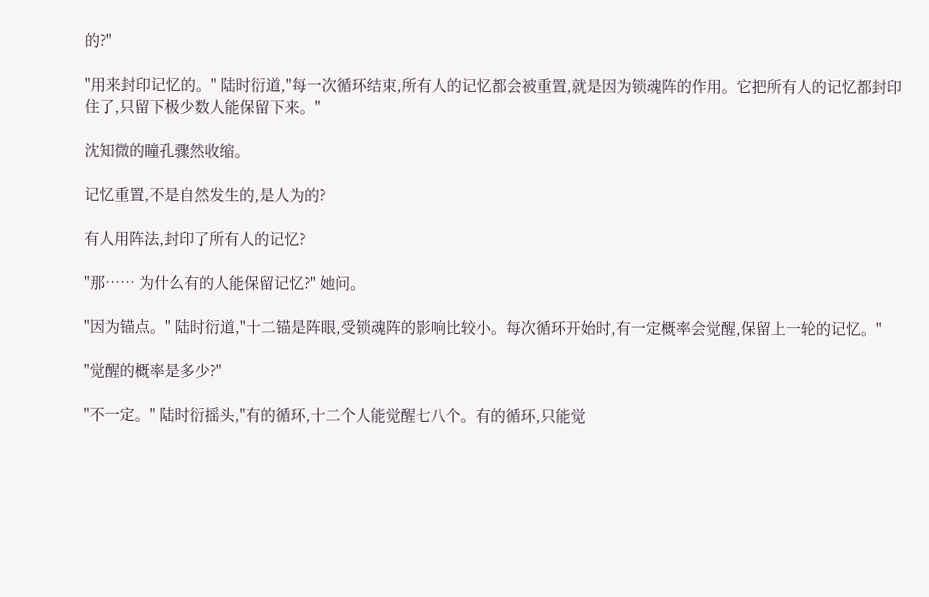的?"

"用来封印记忆的。" 陆时衍道,"每一次循环结束,所有人的记忆都会被重置,就是因为锁魂阵的作用。它把所有人的记忆都封印住了,只留下极少数人能保留下来。"

沈知微的瞳孔骤然收缩。

记忆重置,不是自然发生的,是人为的?

有人用阵法,封印了所有人的记忆?

"那…… 为什么有的人能保留记忆?" 她问。

"因为锚点。" 陆时衍道,"十二锚是阵眼,受锁魂阵的影响比较小。每次循环开始时,有一定概率会觉醒,保留上一轮的记忆。"

"觉醒的概率是多少?"

"不一定。" 陆时衍摇头,"有的循环,十二个人能觉醒七八个。有的循环,只能觉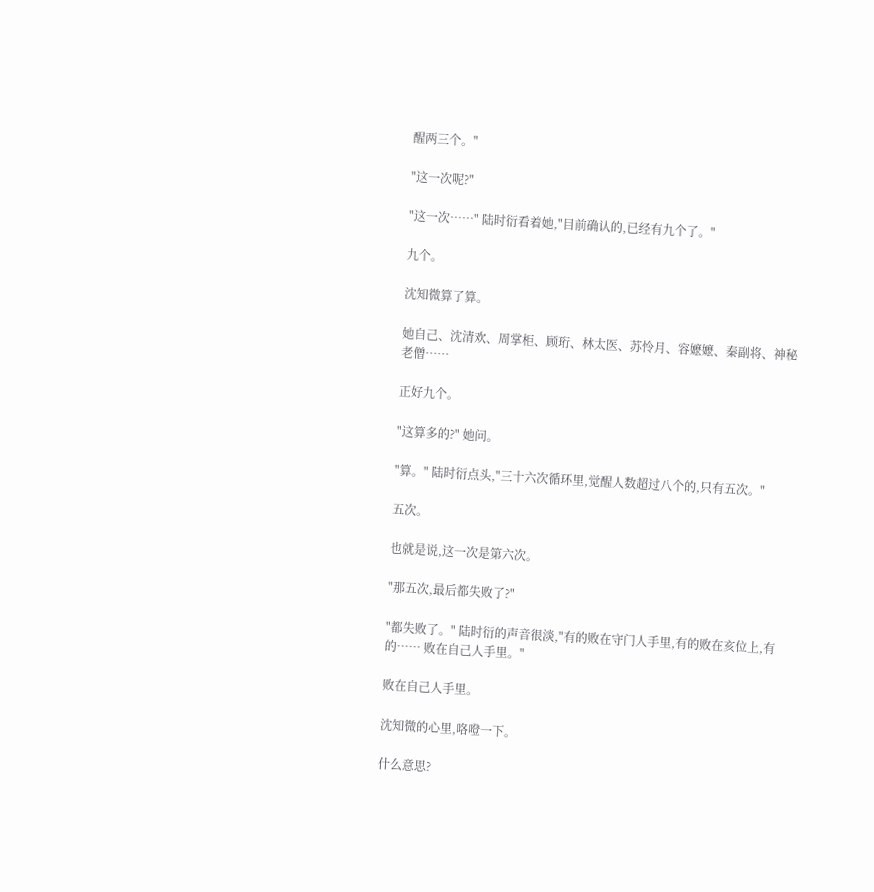醒两三个。"

"这一次呢?"

"这一次……" 陆时衍看着她,"目前确认的,已经有九个了。"

九个。

沈知微算了算。

她自己、沈清欢、周掌柜、顾珩、林太医、苏怜月、容嬷嬷、秦副将、神秘老僧……

正好九个。

"这算多的?" 她问。

"算。" 陆时衍点头,"三十六次循环里,觉醒人数超过八个的,只有五次。"

五次。

也就是说,这一次是第六次。

"那五次,最后都失败了?"

"都失败了。" 陆时衍的声音很淡,"有的败在守门人手里,有的败在亥位上,有的…… 败在自己人手里。"

败在自己人手里。

沈知微的心里,咯噔一下。

什么意思?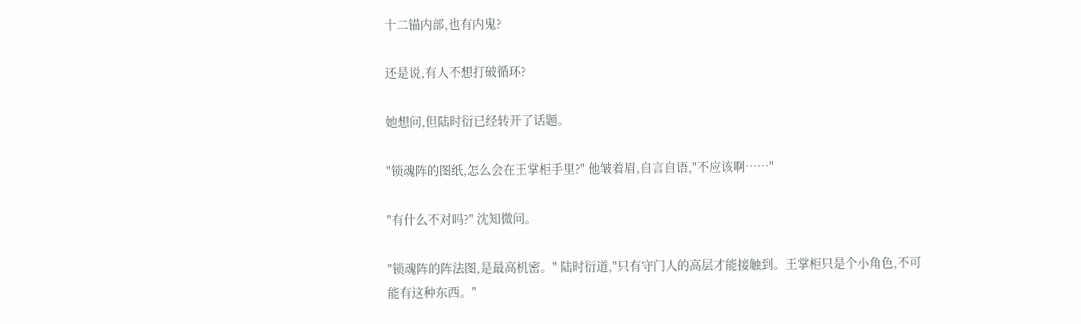十二锚内部,也有内鬼?

还是说,有人不想打破循环?

她想问,但陆时衍已经转开了话题。

"锁魂阵的图纸,怎么会在王掌柜手里?" 他皱着眉,自言自语,"不应该啊……"

"有什么不对吗?" 沈知微问。

"锁魂阵的阵法图,是最高机密。" 陆时衍道,"只有守门人的高层才能接触到。王掌柜只是个小角色,不可能有这种东西。"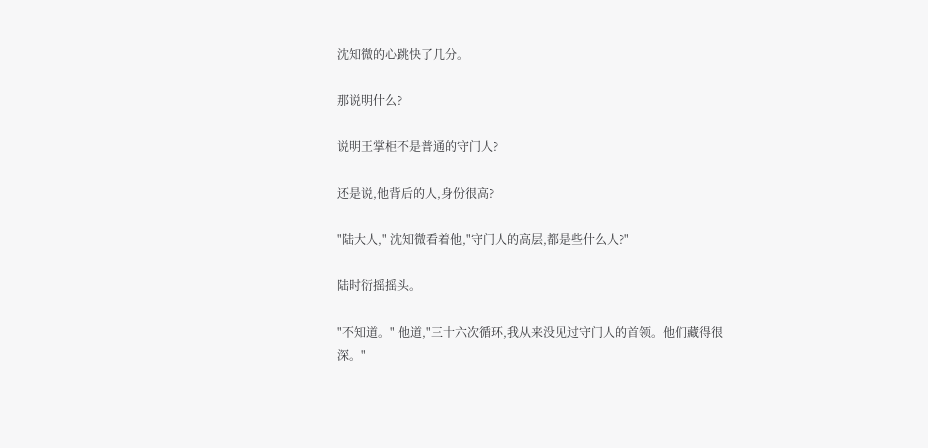沈知微的心跳快了几分。

那说明什么?

说明王掌柜不是普通的守门人?

还是说,他背后的人,身份很高?

"陆大人," 沈知微看着他,"守门人的高层,都是些什么人?"

陆时衍摇摇头。

"不知道。" 他道,"三十六次循环,我从来没见过守门人的首领。他们藏得很深。"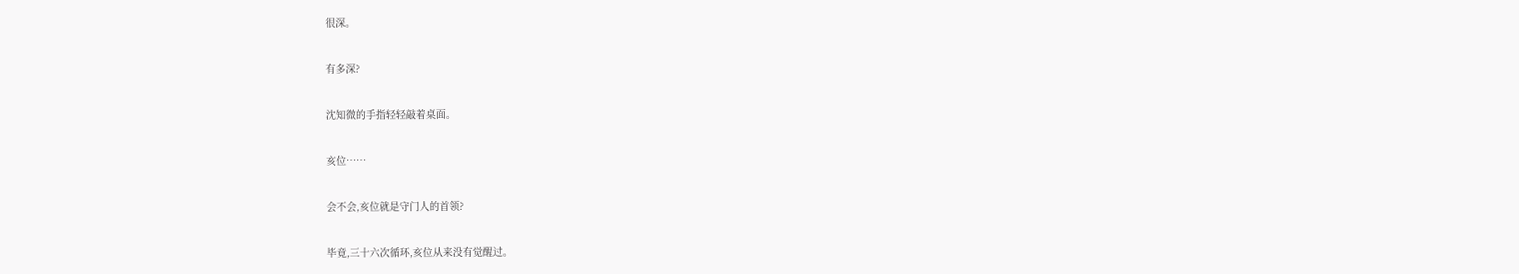很深。

有多深?

沈知微的手指轻轻敲着桌面。

亥位……

会不会,亥位就是守门人的首领?

毕竟,三十六次循环,亥位从来没有觉醒过。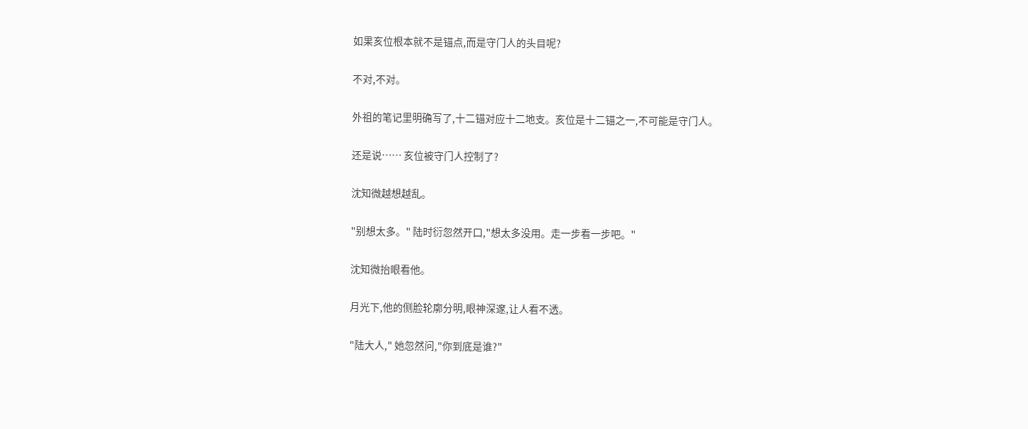如果亥位根本就不是锚点,而是守门人的头目呢?

不对,不对。

外祖的笔记里明确写了,十二锚对应十二地支。亥位是十二锚之一,不可能是守门人。

还是说…… 亥位被守门人控制了?

沈知微越想越乱。

"别想太多。" 陆时衍忽然开口,"想太多没用。走一步看一步吧。"

沈知微抬眼看他。

月光下,他的侧脸轮廓分明,眼神深邃,让人看不透。

"陆大人," 她忽然问,"你到底是谁?"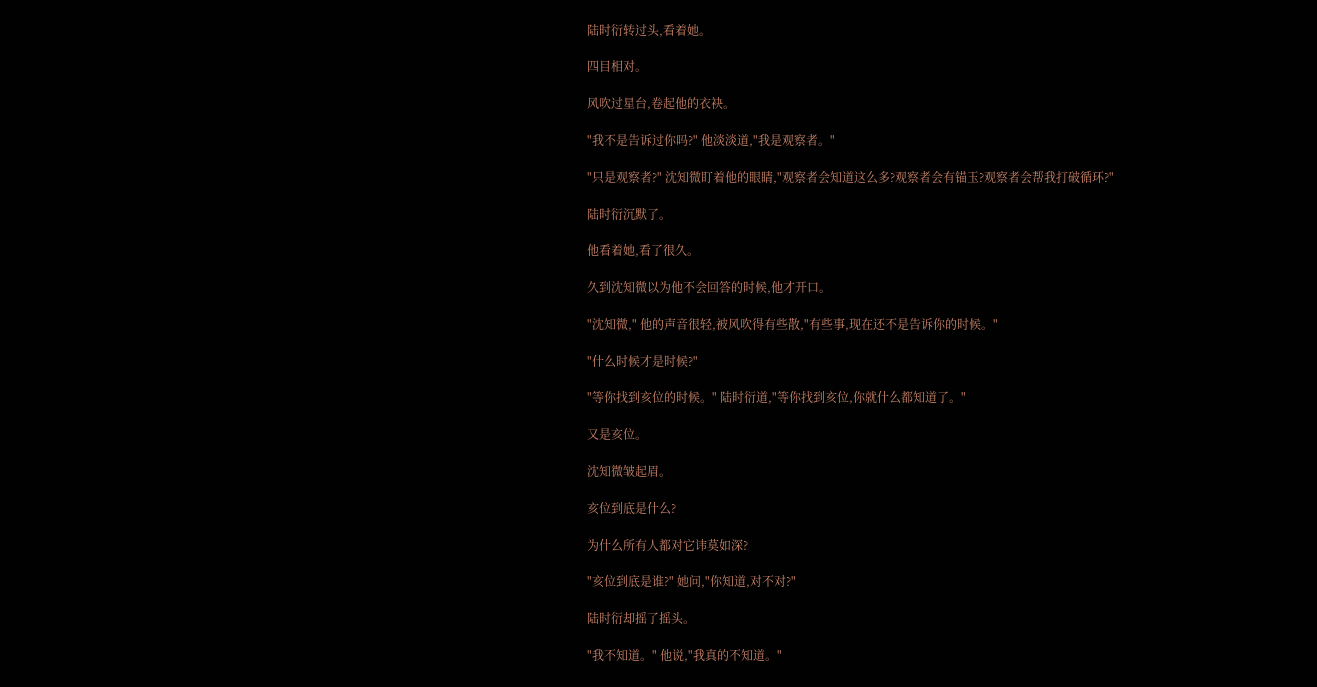陆时衍转过头,看着她。

四目相对。

风吹过星台,卷起他的衣袂。

"我不是告诉过你吗?" 他淡淡道,"我是观察者。"

"只是观察者?" 沈知微盯着他的眼睛,"观察者会知道这么多?观察者会有锚玉?观察者会帮我打破循环?"

陆时衍沉默了。

他看着她,看了很久。

久到沈知微以为他不会回答的时候,他才开口。

"沈知微," 他的声音很轻,被风吹得有些散,"有些事,现在还不是告诉你的时候。"

"什么时候才是时候?"

"等你找到亥位的时候。" 陆时衍道,"等你找到亥位,你就什么都知道了。"

又是亥位。

沈知微皱起眉。

亥位到底是什么?

为什么所有人都对它讳莫如深?

"亥位到底是谁?" 她问,"你知道,对不对?"

陆时衍却摇了摇头。

"我不知道。" 他说,"我真的不知道。"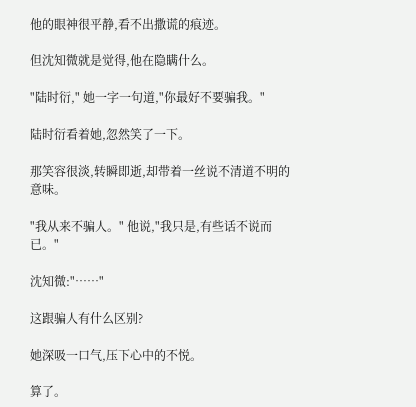他的眼神很平静,看不出撒谎的痕迹。

但沈知微就是觉得,他在隐瞒什么。

"陆时衍," 她一字一句道,"你最好不要骗我。"

陆时衍看着她,忽然笑了一下。

那笑容很淡,转瞬即逝,却带着一丝说不清道不明的意味。

"我从来不骗人。" 他说,"我只是,有些话不说而已。"

沈知微:"……"

这跟骗人有什么区别?

她深吸一口气,压下心中的不悦。

算了。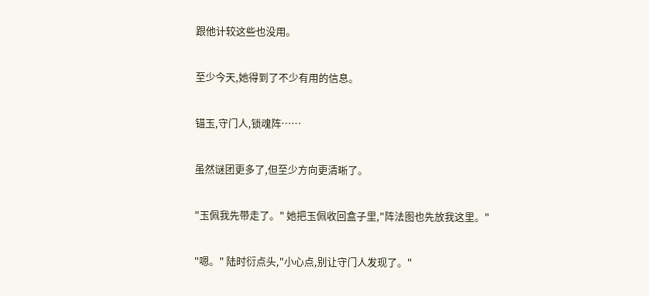跟他计较这些也没用。

至少今天,她得到了不少有用的信息。

锚玉,守门人,锁魂阵……

虽然谜团更多了,但至少方向更清晰了。

"玉佩我先带走了。" 她把玉佩收回盒子里,"阵法图也先放我这里。"

"嗯。" 陆时衍点头,"小心点,别让守门人发现了。"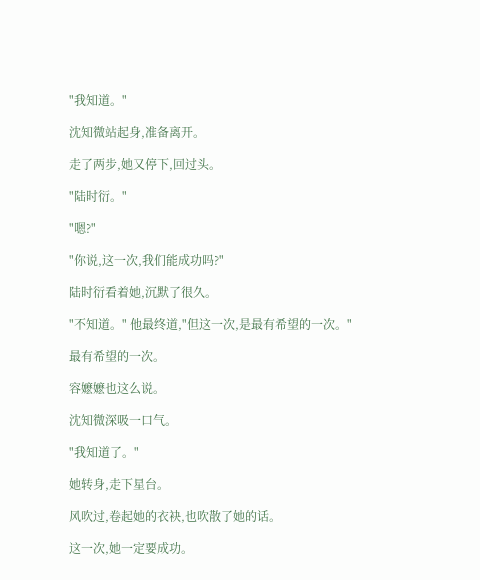"我知道。"

沈知微站起身,准备离开。

走了两步,她又停下,回过头。

"陆时衍。"

"嗯?"

"你说,这一次,我们能成功吗?"

陆时衍看着她,沉默了很久。

"不知道。" 他最终道,"但这一次,是最有希望的一次。"

最有希望的一次。

容嬷嬷也这么说。

沈知微深吸一口气。

"我知道了。"

她转身,走下星台。

风吹过,卷起她的衣袂,也吹散了她的话。

这一次,她一定要成功。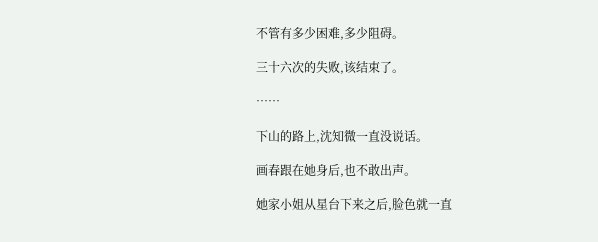不管有多少困难,多少阻碍。

三十六次的失败,该结束了。

……

下山的路上,沈知微一直没说话。

画春跟在她身后,也不敢出声。

她家小姐从星台下来之后,脸色就一直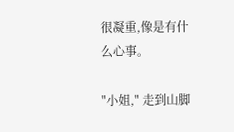很凝重,像是有什么心事。

"小姐," 走到山脚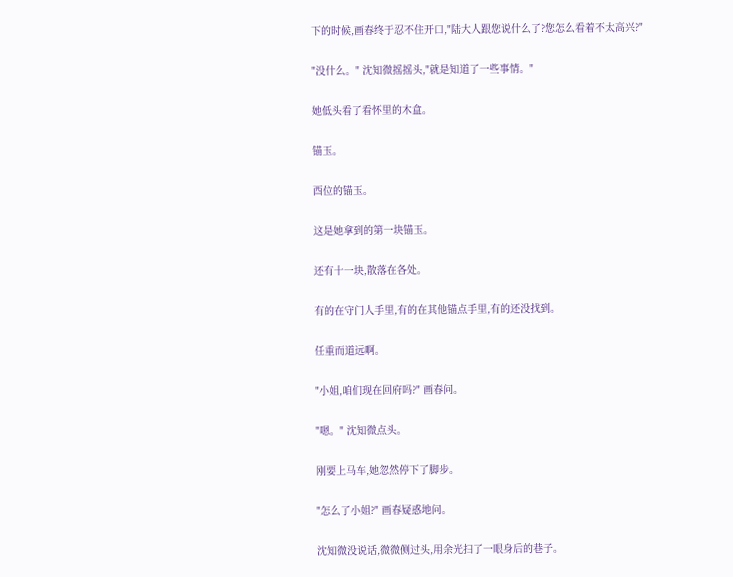下的时候,画春终于忍不住开口,"陆大人跟您说什么了?您怎么看着不太高兴?"

"没什么。" 沈知微摇摇头,"就是知道了一些事情。"

她低头看了看怀里的木盒。

锚玉。

酉位的锚玉。

这是她拿到的第一块锚玉。

还有十一块,散落在各处。

有的在守门人手里,有的在其他锚点手里,有的还没找到。

任重而道远啊。

"小姐,咱们现在回府吗?" 画春问。

"嗯。" 沈知微点头。

刚要上马车,她忽然停下了脚步。

"怎么了小姐?" 画春疑惑地问。

沈知微没说话,微微侧过头,用余光扫了一眼身后的巷子。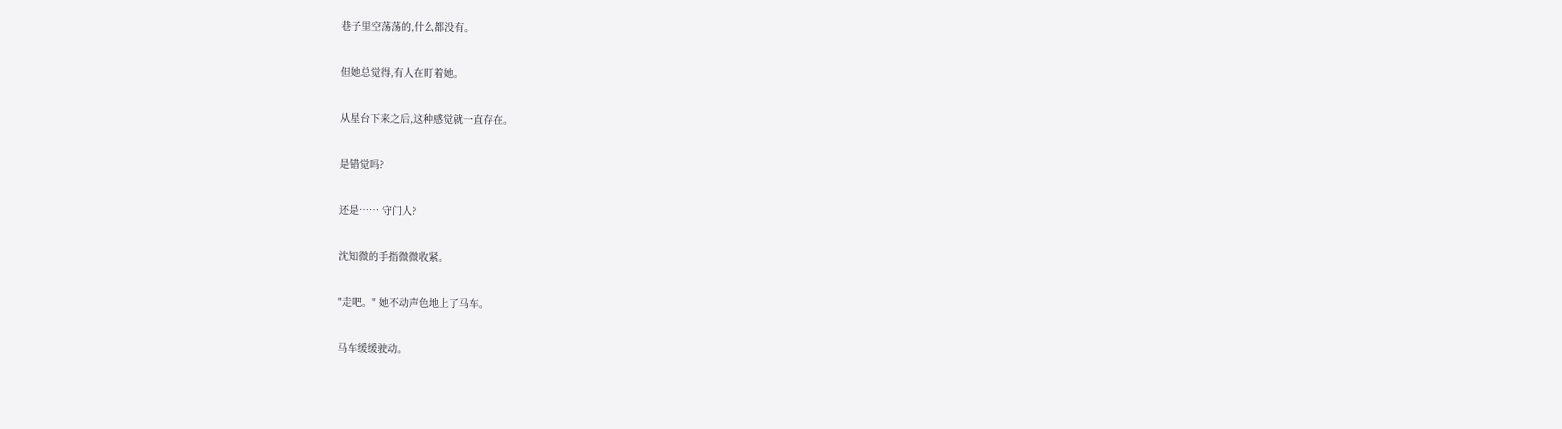巷子里空荡荡的,什么都没有。

但她总觉得,有人在盯着她。

从星台下来之后,这种感觉就一直存在。

是错觉吗?

还是…… 守门人?

沈知微的手指微微收紧。

"走吧。" 她不动声色地上了马车。

马车缓缓驶动。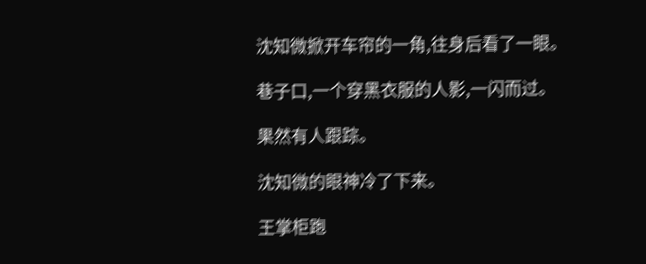沈知微掀开车帘的一角,往身后看了一眼。

巷子口,一个穿黑衣服的人影,一闪而过。

果然有人跟踪。

沈知微的眼神冷了下来。

王掌柜跑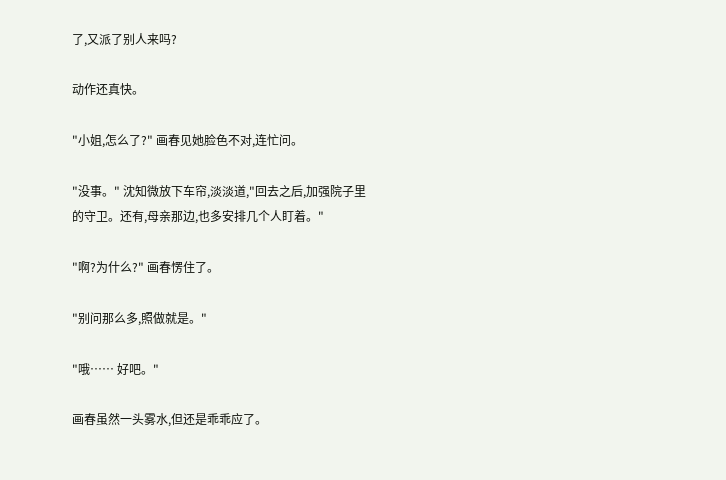了,又派了别人来吗?

动作还真快。

"小姐,怎么了?" 画春见她脸色不对,连忙问。

"没事。" 沈知微放下车帘,淡淡道,"回去之后,加强院子里的守卫。还有,母亲那边,也多安排几个人盯着。"

"啊?为什么?" 画春愣住了。

"别问那么多,照做就是。"

"哦…… 好吧。"

画春虽然一头雾水,但还是乖乖应了。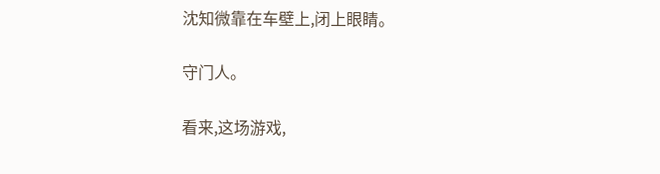沈知微靠在车壁上,闭上眼睛。

守门人。

看来,这场游戏,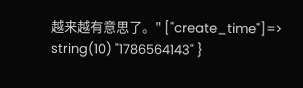越来越有意思了。" ["create_time"]=> string(10) "1786564143" }